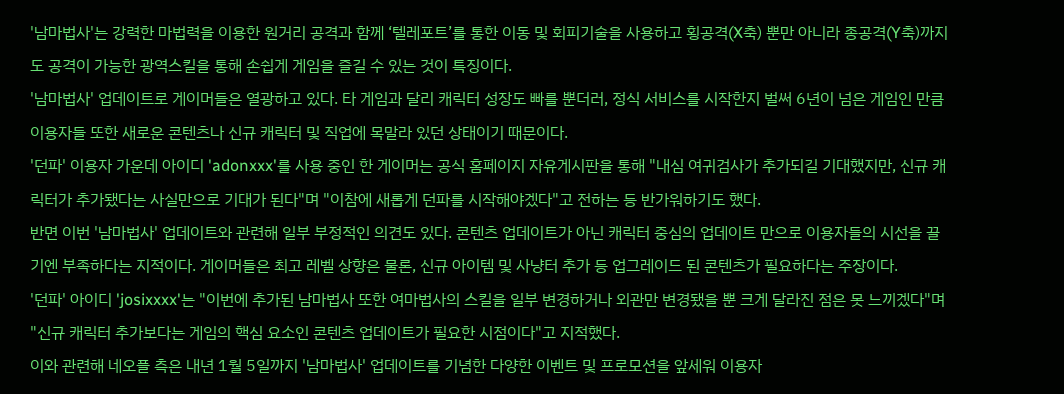'남마법사'는 강력한 마법력을 이용한 원거리 공격과 함께 ‘텔레포트’를 통한 이동 및 회피기술을 사용하고 횡공격(X축) 뿐만 아니라 종공격(Y축)까지도 공격이 가능한 광역스킬을 통해 손쉽게 게임을 즐길 수 있는 것이 특징이다.
'남마법사' 업데이트로 게이머들은 열광하고 있다. 타 게임과 달리 캐릭터 성장도 빠를 뿐더러, 정식 서비스를 시작한지 벌써 6년이 넘은 게임인 만큼 이용자들 또한 새로운 콘텐츠나 신규 캐릭터 및 직업에 목말라 있던 상태이기 때문이다.
'던파' 이용자 가운데 아이디 'adonxxx'를 사용 중인 한 게이머는 공식 홈페이지 자유게시판을 통해 "내심 여귀검사가 추가되길 기대했지만, 신규 캐릭터가 추가됐다는 사실만으로 기대가 된다"며 "이참에 새롭게 던파를 시작해야겠다"고 전하는 등 반가워하기도 했다.
반면 이번 '남마법사' 업데이트와 관련해 일부 부정적인 의견도 있다. 콘텐츠 업데이트가 아닌 캐릭터 중심의 업데이트 만으로 이용자들의 시선을 끌기엔 부족하다는 지적이다. 게이머들은 최고 레벨 상향은 물론, 신규 아이템 및 사냥터 추가 등 업그레이드 된 콘텐츠가 필요하다는 주장이다.
'던파' 아이디 'josixxxx'는 "이번에 추가된 남마법사 또한 여마법사의 스킬을 일부 변경하거나 외관만 변경됐을 뿐 크게 달라진 점은 못 느끼겠다"며 "신규 캐릭터 추가보다는 게임의 핵심 요소인 콘텐츠 업데이트가 필요한 시점이다"고 지적했다.
이와 관련해 네오플 측은 내년 1월 5일까지 '남마법사' 업데이트를 기념한 다양한 이벤트 및 프로모션을 앞세워 이용자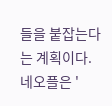들을 붙잡는다는 계획이다. 네오플은 '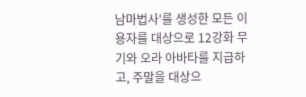남마법사'를 생성한 모든 이용자를 대상으로 12강화 무기와 오라 아바타를 지급하고, 주말을 대상으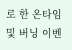로 한 온타임 및 버닝 이벤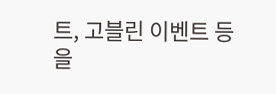트, 고블린 이벤트 등을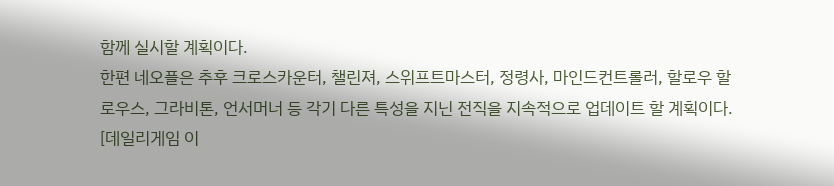함께 실시할 계획이다.
한편 네오플은 추후 크로스카운터, 챌린져, 스위프트마스터, 정령사, 마인드컨트롤러, 할로우 할로우스, 그라비톤, 언서머너 등 각기 다른 특성을 지닌 전직을 지속적으로 업데이트 할 계획이다.
[데일리게임 이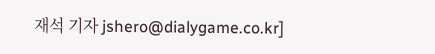재석 기자 jshero@dialygame.co.kr]